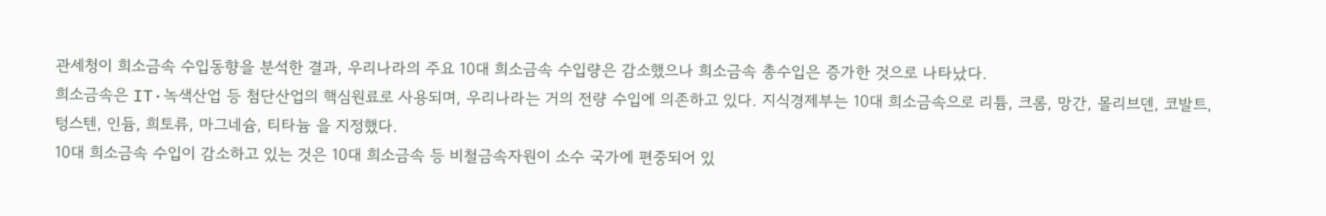관세청이 희소금속 수입동향을 분석한 결과, 우리나라의 주요 10대 희소금속 수입량은 감소했으나 희소금속 총수입은 증가한 것으로 나타났다.
희소금속은 IT·녹색산업 등 첨단산업의 핵심원료로 사용되며, 우리나라는 거의 전량 수입에 의존하고 있다. 지식경제부는 10대 희소금속으로 리튬, 크롬, 망간, 몰리브덴, 코발트, 텅스텐, 인듐, 희토류, 마그네슘, 티타늄 을 지정했다.
10대 희소금속 수입이 감소하고 있는 것은 10대 희소금속 등 비철금속자원이 소수 국가에 편중되어 있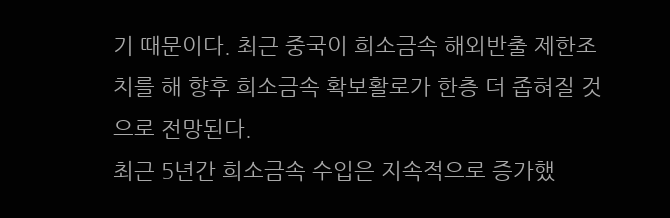기 때문이다. 최근 중국이 희소금속 해외반출 제한조치를 해 향후 희소금속 확보활로가 한층 더 좁혀질 것으로 전망된다.
최근 5년간 희소금속 수입은 지속적으로 증가했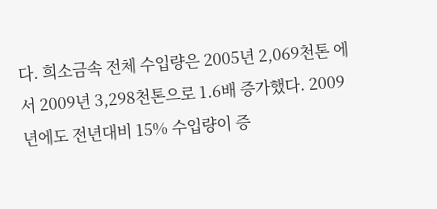다. 희소금속 전체 수입량은 2005년 2,069천톤 에서 2009년 3,298천톤으로 1.6배 증가했다. 2009년에도 전년대비 15% 수입량이 증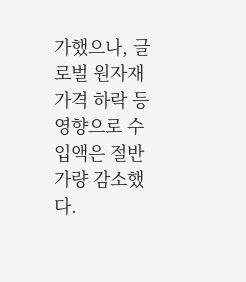가했으나, 글로벌 원자재 가격 하락 등 영향으로 수입액은 절반가량 감소했다.